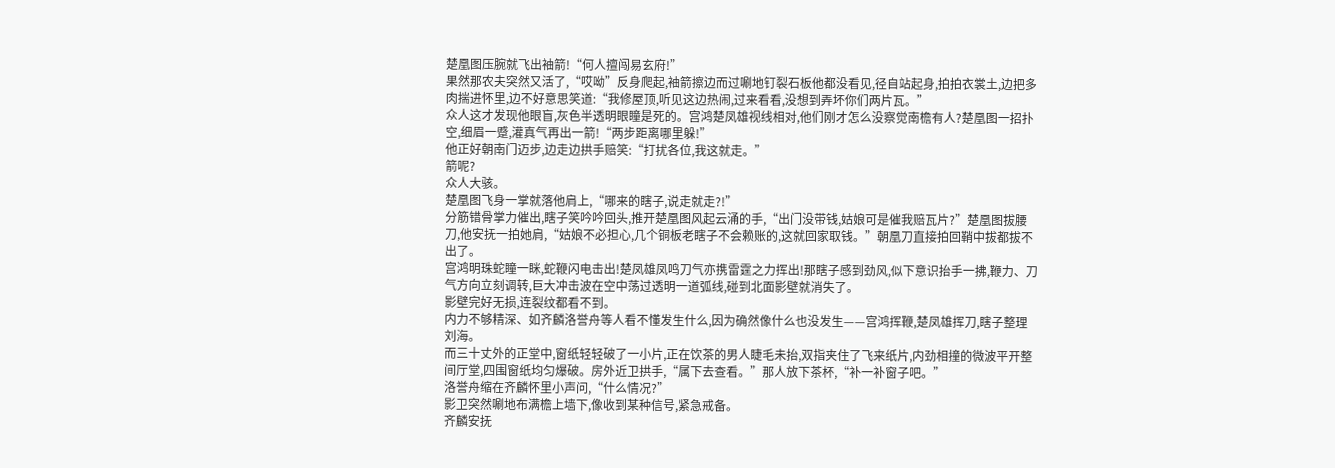楚凰图压腕就飞出袖箭!“何人擅闯易玄府!”
果然那农夫突然又活了,“哎呦”反身爬起,袖箭擦边而过唰地钉裂石板他都没看见,径自站起身,拍拍衣裳土,边把多肉揣进怀里,边不好意思笑道:“我修屋顶,听见这边热闹,过来看看,没想到弄坏你们两片瓦。”
众人这才发现他眼盲,灰色半透明眼瞳是死的。宫鸿楚凤雄视线相对,他们刚才怎么没察觉南檐有人?楚凰图一招扑空,细眉一蹙,灌真气再出一箭!“两步距离哪里躲!”
他正好朝南门迈步,边走边拱手赔笑:“打扰各位,我这就走。”
箭呢?
众人大骇。
楚凰图飞身一掌就落他肩上,“哪来的瞎子,说走就走?!”
分筋错骨掌力催出,瞎子笑吟吟回头,推开楚凰图风起云涌的手,“出门没带钱,姑娘可是催我赔瓦片?”楚凰图拔腰刀,他安抚一拍她肩,“姑娘不必担心,几个铜板老瞎子不会赖账的,这就回家取钱。”朝凰刀直接拍回鞘中拔都拔不出了。
宫鸿明珠蛇瞳一眯,蛇鞭闪电击出!楚凤雄凤鸣刀气亦携雷霆之力挥出!那瞎子感到劲风,似下意识抬手一拂,鞭力、刀气方向立刻调转,巨大冲击波在空中荡过透明一道弧线,碰到北面影壁就消失了。
影壁完好无损,连裂纹都看不到。
内力不够精深、如齐麟洛誉舟等人看不懂发生什么,因为确然像什么也没发生——宫鸿挥鞭,楚凤雄挥刀,瞎子整理刘海。
而三十丈外的正堂中,窗纸轻轻破了一小片,正在饮茶的男人睫毛未抬,双指夹住了飞来纸片,内劲相撞的微波平开整间厅堂,四围窗纸均匀爆破。房外近卫拱手,“属下去查看。”那人放下茶杯,“补一补窗子吧。”
洛誉舟缩在齐麟怀里小声问,“什么情况?”
影卫突然唰地布满檐上墙下,像收到某种信号,紧急戒备。
齐麟安抚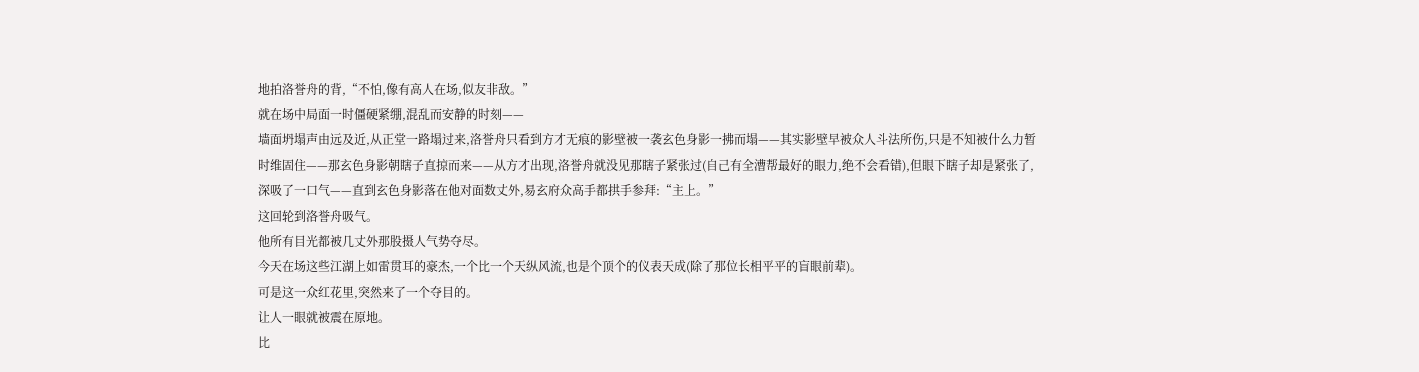地拍洛誉舟的背,“不怕,像有高人在场,似友非敌。”
就在场中局面一时僵硬紧绷,混乱而安静的时刻——
墙面坍塌声由远及近,从正堂一路塌过来,洛誉舟只看到方才无痕的影壁被一袭玄色身影一拂而塌——其实影壁早被众人斗法所伤,只是不知被什么力暂时维固住——那玄色身影朝瞎子直掠而来——从方才出现,洛誉舟就没见那瞎子紧张过(自己有全漕帮最好的眼力,绝不会看错),但眼下瞎子却是紧张了,深吸了一口气——直到玄色身影落在他对面数丈外,易玄府众高手都拱手参拜:“主上。”
这回轮到洛誉舟吸气。
他所有目光都被几丈外那股摄人气势夺尽。
今天在场这些江湖上如雷贯耳的豪杰,一个比一个天纵风流,也是个顶个的仪表天成(除了那位长相平平的盲眼前辈)。
可是这一众红花里,突然来了一个夺目的。
让人一眼就被震在原地。
比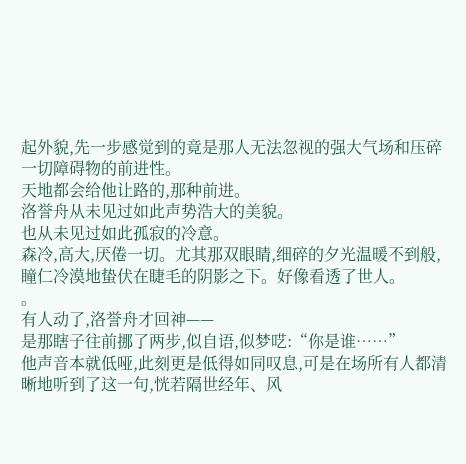起外貌,先一步感觉到的竟是那人无法忽视的强大气场和压碎一切障碍物的前进性。
天地都会给他让路的,那种前进。
洛誉舟从未见过如此声势浩大的美貌。
也从未见过如此孤寂的冷意。
森冷,高大,厌倦一切。尤其那双眼睛,细碎的夕光温暖不到般,瞳仁冷漠地蛰伏在睫毛的阴影之下。好像看透了世人。
。
有人动了,洛誉舟才回神——
是那瞎子往前挪了两步,似自语,似梦呓:“你是谁……”
他声音本就低哑,此刻更是低得如同叹息,可是在场所有人都清晰地听到了这一句,恍若隔世经年、风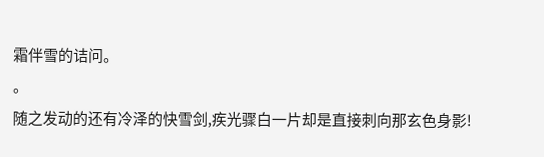霜伴雪的诘问。
。
随之发动的还有冷泽的快雪剑,疾光骤白一片却是直接刺向那玄色身影!